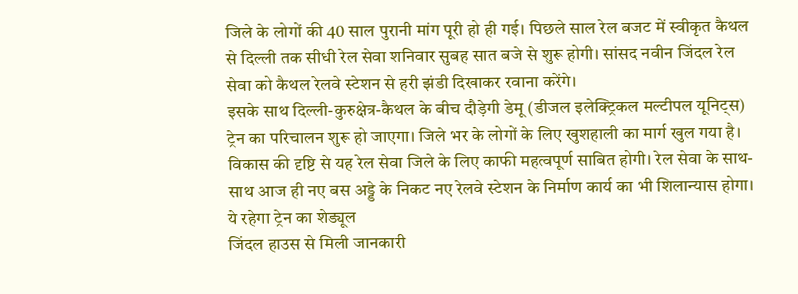जिले के लोगों की 40 साल पुरानी मांग पूरी हो ही गई। पिछले साल रेल बजट में स्वीकृत कैथल से दिल्ली तक सीधी रेल सेवा शनिवार सुबह सात बजे से शुरू होगी। सांसद नवीन जिंदल रेल सेवा को कैथल रेलवे स्टेशन से हरी झंडी दिखाकर रवाना करेंगे।
इसके साथ दिल्ली-कुरुक्षेत्र-कैथल के बीच दौड़ेगी डेमू (डीजल इलेक्ट्रिकल मल्टीपल यूनिट्स) ट्रेन का परिचालन शुरू हो जाएगा। जिले भर के लोगों के लिए खुशहाली का मार्ग खुल गया है।
विकास की दृष्टि से यह रेल सेवा जिले के लिए काफी महत्वपूर्ण साबित होगी। रेल सेवा के साथ-साथ आज ही नए बस अड्डे के निकट नए रेलवे स्टेशन के निर्माण कार्य का भी शिलान्यास होगा।
ये रहेगा ट्रेन का शेड्यूल
जिंदल हाउस से मिली जानकारी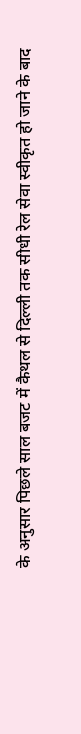के अनुसार पिछले साल बजट में कैथल से दिल्ली तक सीधी रेल सेवा स्वीकृत हो जाने के बाद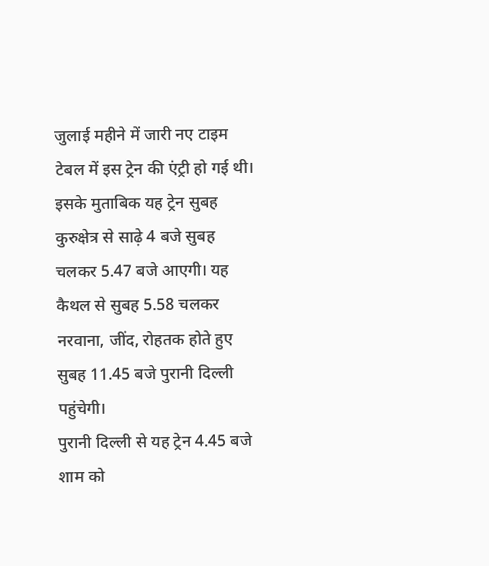जुलाई महीने में जारी नए टाइम टेबल में इस ट्रेन की एंट्री हो गई थी।
इसके मुताबिक यह ट्रेन सुबह कुरुक्षेत्र से साढ़े 4 बजे सुबह चलकर 5.47 बजे आएगी। यह कैथल से सुबह 5.58 चलकर नरवाना, जींद, रोहतक होते हुए सुबह 11.45 बजे पुरानी दिल्ली पहुंचेगी।
पुरानी दिल्ली से यह ट्रेन 4.45 बजे शाम को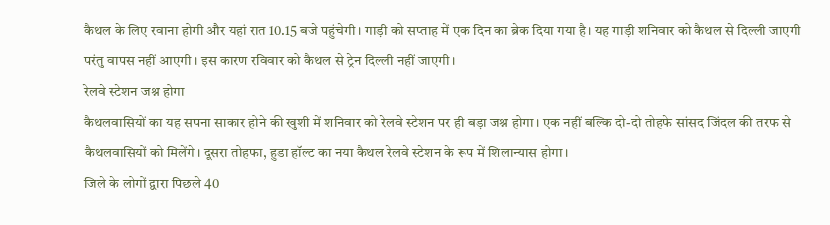कैथल के लिए रवाना होगी और यहां रात 10.15 बजे पहुंचेगी। गाड़ी को सप्ताह में एक दिन का ब्रेक दिया गया है। यह गाड़ी शनिवार को कैथल से दिल्ली जाएगी परंतु वापस नहीं आएगी। इस कारण रविवार को कैथल से ट्रेन दिल्ली नहीं जाएगी।
रेलवे स्टेशन जश्न होगा
कैथलवासियों का यह सपना साकार होने की खुशी में शनिवार को रेलवे स्टेशन पर ही बड़ा जश्न होगा। एक नहीं बल्कि दो-दो तोहफे सांसद जिंदल की तरफ से कैथलवासियों को मिलेंगे। दूसरा तोहफा, हुडा हॉल्ट का नया कैथल रेलवे स्टेशन के रूप में शिलान्यास होगा।
जिले के लोगों द्वारा पिछले 40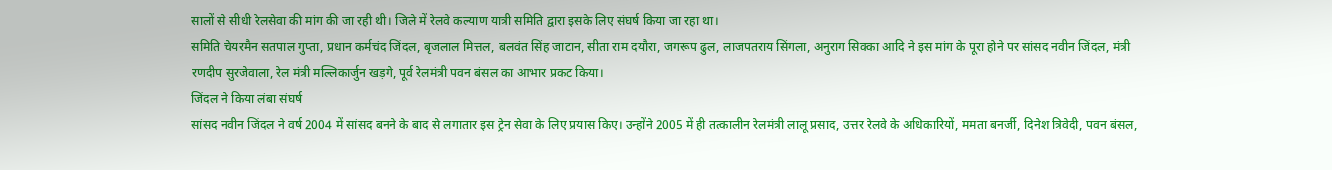सालों से सीधी रेलसेवा की मांग की जा रही थी। जिले में रेलवे कल्याण यात्री समिति द्वारा इसके लिए संघर्ष किया जा रहा था।
समिति चेयरमैन सतपाल गुप्ता, प्रधान कर्मचंद जिंदल, बृजलाल मित्तल, बलवंत सिंह जाटान, सीता राम दयौरा, जगरूप ढुल, लाजपतराय सिंगला, अनुराग सिक्का आदि ने इस मांग के पूरा होने पर सांसद नवीन जिंदल, मंत्री रणदीप सुरजेवाला, रेल मंत्री मल्लिकार्जुन खड़गे, पूर्व रेलमंत्री पवन बंसल का आभार प्रकट किया।
जिंदल ने किया लंबा संघर्ष
सांसद नवीन जिंदल ने वर्ष 2004 में सांसद बनने के बाद से लगातार इस ट्रेन सेवा के लिए प्रयास किए। उन्होंने 2005 में ही तत्कालीन रेलमंत्री लालू प्रसाद, उत्तर रेलवे के अधिकारियों, ममता बनर्जी, दिनेश त्रिवेदी, पवन बंसल,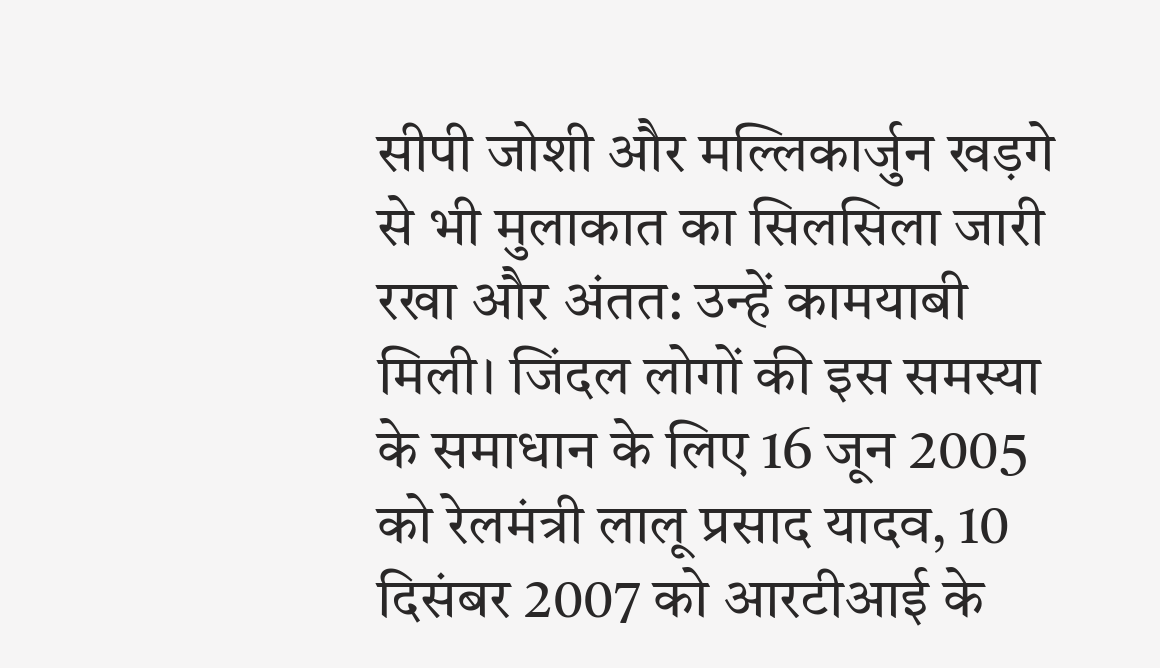सीपी जोशी और मल्लिकार्जुन खड़गे से भी मुलाकात का सिलसिला जारी रखा और अंतत: उन्हें कामयाबी मिली। जिंदल लोगों की इस समस्या के समाधान के लिए 16 जून 2005 को रेलमंत्री लालू प्रसाद यादव, 10 दिसंबर 2007 को आरटीआई के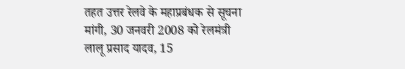तहत उत्तर रेलवे के महाप्रबंधक से सूचना मांगी, 30 जनवरी 2008 को रेलमंत्री लालू प्रसाद यादव, 15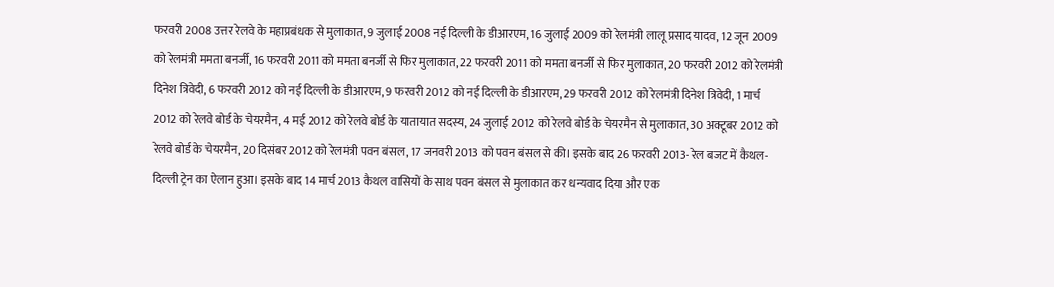फरवरी 2008 उत्तर रेलवे के महाप्रबंधक से मुलाकात, 9 जुलाई 2008 नई दिल्ली के डीआरएम, 16 जुलाई 2009 को रेलमंत्री लालू प्रसाद यादव, 12 जून 2009 को रेलमंत्री ममता बनर्जी, 16 फरवरी 2011 को ममता बनर्जी से फिर मुलाकात, 22 फरवरी 2011 को ममता बनर्जी से फिर मुलाकात, 20 फरवरी 2012 को रेलमंत्री दिनेश त्रिवेदी, 6 फरवरी 2012 को नई दिल्ली के डीआरएम, 9 फरवरी 2012 को नई दिल्ली के डीआरएम, 29 फरवरी 2012 को रेलमंत्री दिनेश त्रिवेदी, 1 मार्च 2012 को रेलवे बोर्ड के चेयरमैन, 4 मई 2012 को रेलवे बोर्ड के यातायात सदस्य, 24 जुलाई 2012 को रेलवे बोर्ड के चेयरमैन से मुलाकात, 30 अक्टूबर 2012 को रेलवे बोर्ड के चेयरमैन, 20 दिसंबर 2012 को रेलमंत्री पवन बंसल, 17 जनवरी 2013 को पवन बंसल से की। इसके बाद 26 फरवरी 2013- रेल बजट में कैथल-दिल्ली ट्रेन का ऐलान हुआ। इसके बाद 14 मार्च 2013 कैथल वासियों के साथ पवन बंसल से मुलाकात कर धन्यवाद दिया और एक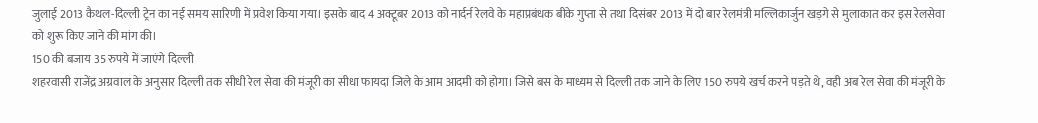जुलाई 2013 कैथल-दिल्ली ट्रेन का नई समय सारिणी में प्रवेश किया गया। इसके बाद 4 अक्टूबर 2013 को नार्दर्न रेलवे के महाप्रबंधक बीके गुप्ता से तथा दिसंबर 2013 में दो बार रेलमंत्री मल्लिकार्जुन खड़गे से मुलाकात कर इस रेलसेवा को शुरू किए जाने की मांग की।
150 की बजाय 35 रुपये में जाएंगे दिल्ली
शहरवासी राजेंद्र अग्रवाल के अनुसार दिल्ली तक सीधी रेल सेवा की मंजूरी का सीधा फायदा जिले के आम आदमी को होगा। जिसे बस के माध्यम से दिल्ली तक जाने के लिए 150 रुपये खर्च करने पड़ते थे, वही अब रेल सेवा की मंजूरी के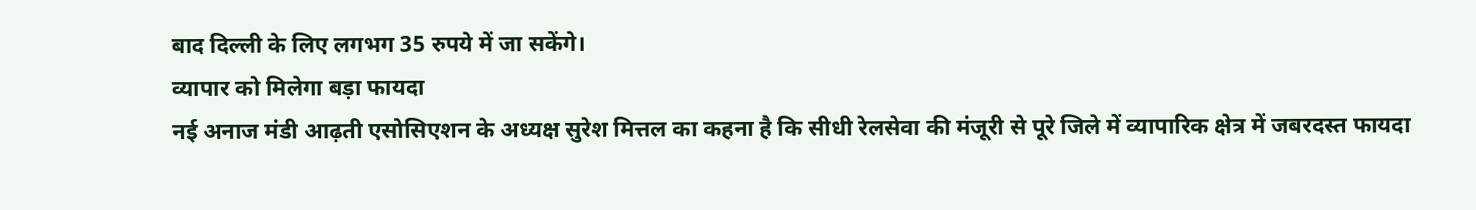बाद दिल्ली के लिए लगभग 35 रुपये में जा सकेंगे।
व्यापार को मिलेगा बड़ा फायदा
नई अनाज मंडी आढ़ती एसोसिएशन के अध्यक्ष सुरेश मित्तल का कहना है कि सीधी रेलसेवा की मंजूरी से पूरे जिले में व्यापारिक क्षेत्र में जबरदस्त फायदा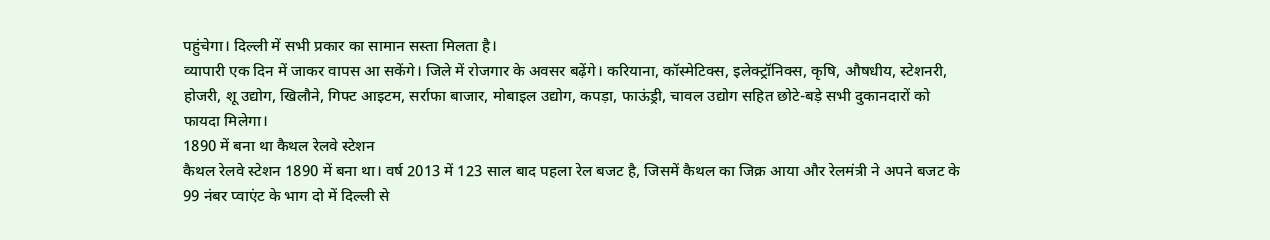पहुंचेगा। दिल्ली में सभी प्रकार का सामान सस्ता मिलता है।
व्यापारी एक दिन में जाकर वापस आ सकेंगे। जिले में रोजगार के अवसर बढ़ेंगे। करियाना, कॉस्मेटिक्स, इलेक्ट्रॉनिक्स, कृषि, औषधीय, स्टेशनरी, होजरी, शू उद्योग, खिलौने, गिफ्ट आइटम, सर्राफा बाजार, मोबाइल उद्योग, कपड़ा, फाऊंड्री, चावल उद्योग सहित छोटे-बड़े सभी दुकानदारों को फायदा मिलेगा।
1890 में बना था कैथल रेलवे स्टेशन
कैथल रेलवे स्टेशन 1890 में बना था। वर्ष 2013 में 123 साल बाद पहला रेल बजट है, जिसमें कैथल का जिक्र आया और रेलमंत्री ने अपने बजट के 99 नंबर प्वाएंट के भाग दो में दिल्ली से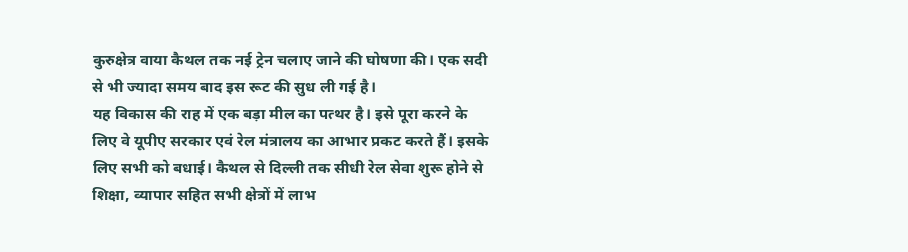कुरुक्षेत्र वाया कैथल तक नई ट्रेन चलाए जाने की घोषणा की। एक सदी से भी ज्यादा समय बाद इस रूट की सुध ली गई है।
यह विकास की राह में एक बड़ा मील का पत्थर है। इसे पूरा करने के लिए वे यूपीए सरकार एवं रेल मंत्रालय का आभार प्रकट करते हैं। इसके लिए सभी को बधाई। कैथल से दिल्ली तक सीधी रेल सेवा शुरू होने से शिक्षा, व्यापार सहित सभी क्षेत्रों में लाभ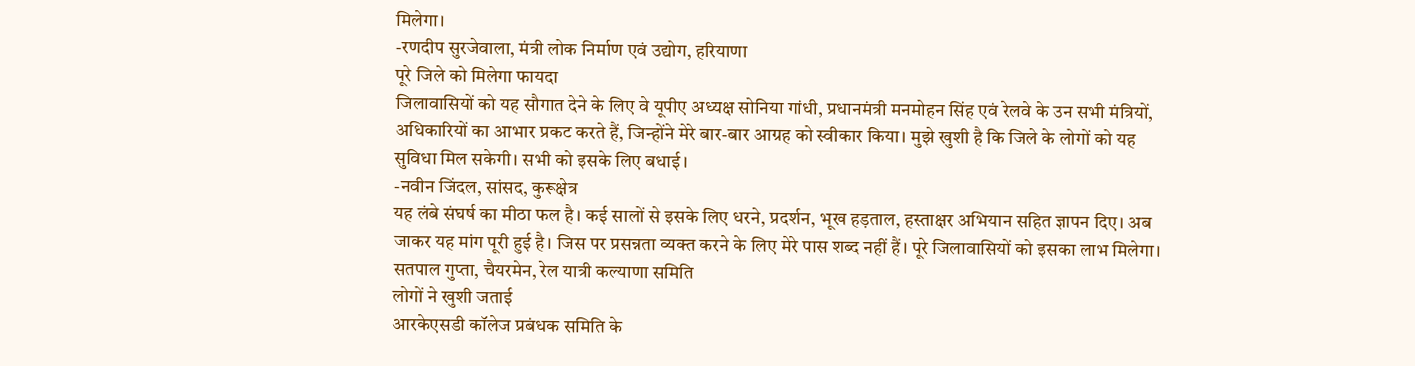मिलेगा।
-रणदीप सुरजेवाला, मंत्री लोक निर्माण एवं उद्योग, हरियाणा
पूरे जिले को मिलेगा फायदा
जिलावासियों को यह सौगात देने के लिए वे यूपीए अध्यक्ष सोनिया गांधी, प्रधानमंत्री मनमोहन सिंह एवं रेलवे के उन सभी मंत्रियों, अधिकारियों का आभार प्रकट करते हैं, जिन्होंने मेरे बार-बार आग्रह को स्वीकार किया। मुझे खुशी है कि जिले के लोगों को यह सुविधा मिल सकेगी। सभी को इसके लिए बधाई।
-नवीन जिंदल, सांसद, कुरूक्षेत्र
यह लंबे संघर्ष का मीठा फल है। कई सालों से इसके लिए धरने, प्रदर्शन, भूख हड़ताल, हस्ताक्षर अभियान सहित ज्ञापन दिए। अब जाकर यह मांग पूरी हुई है। जिस पर प्रसन्नता व्यक्त करने के लिए मेरे पास शब्द नहीं हैं। पूरे जिलावासियों को इसका लाभ मिलेगा।
सतपाल गुप्ता, चैयरमेन, रेल यात्री कल्याणा समिति
लोगों ने खुशी जताई
आरकेएसडी कॉलेज प्रबंधक समिति के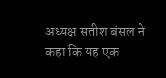अध्यक्ष सतीश बंसल ने कहा कि यह एक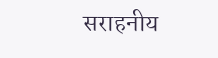सराहनीय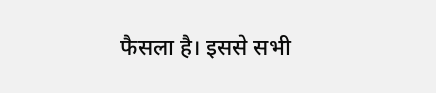फैसला है। इससे सभी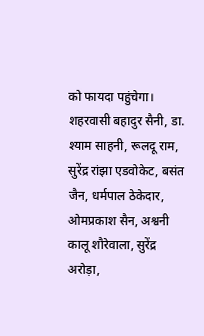को फायदा पहुंचेगा। शहरवासी बहादुर सैनी, डा. श्याम साहनी, रूलदू राम, सुरेंद्र रांझा एडवोकेट, बसंत जैन, धर्मपाल ठेकेदार, ओमप्रकाश सैन, अश्वनी कालू शौरेवाला, सुरेंद्र अरोड़ा,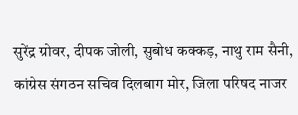सुरेंद्र ग्रोवर, दीपक जोली, सुबोध कक्कड़, नाथु राम सैनी, कांग्रेस संगठन सचिव दिलबाग मोर, जिला परिषद नाजर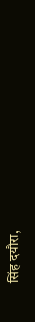सिंह दयौरा,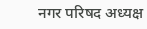नगर परिषद अध्यक्ष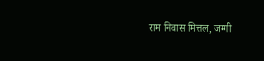राम निवास मित्तल, जग्गी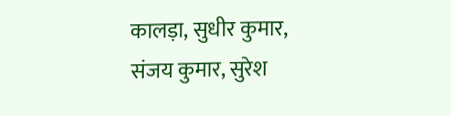कालड़ा, सुधीर कुमार, संजय कुमार, सुरेश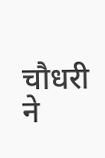चौधरी ने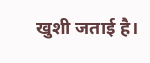खुशी जताई है।